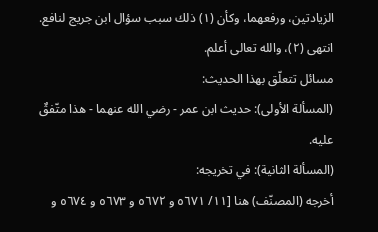الزيادتين، ورفعهما، وكأن (١) ذلك سبب سؤال ابن جريج لنافع. انتهى (٢)، والله تعالى أعلم.
مسائل تتعلّق بهذا الحديث:
(المسألة الأولى): حديث ابن عمر - رضي الله عنهما - هذا متّفقٌ عليه.
(المسألة الثانية): في تخريجه:
أخرجه (المصنّف) هنا [١١/ ٥٦٧١ و ٥٦٧٢ و ٥٦٧٣ و ٥٦٧٤ و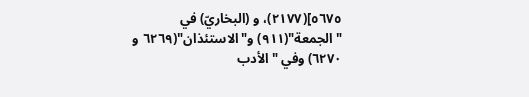٥٦٧٥](٢١٧٧)، و (البخاريّ) في "الجمعة"(٩١١) و"الاستئذان"(٦٢٦٩ و ٦٢٧٠) وفي "الأدب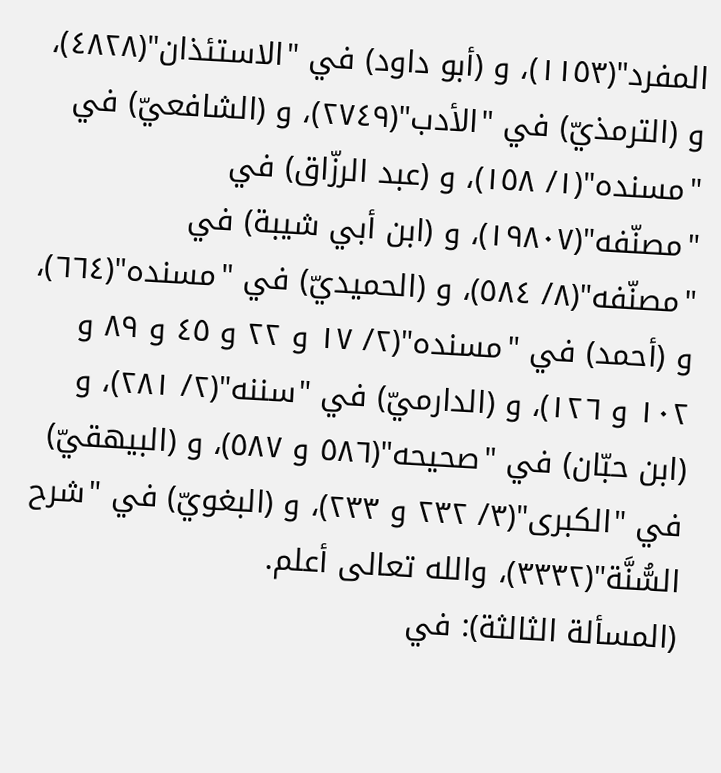المفرد"(١١٥٣)، و (أبو داود) في "الاستئذان"(٤٨٢٨)، و (الترمذيّ) في "الأدب"(٢٧٤٩)، و (الشافعيّ) في "مسنده"(١/ ١٥٨)، و (عبد الرزّاق) في "مصنّفه"(١٩٨٠٧)، و (ابن أبي شيبة) في "مصنّفه"(٨/ ٥٨٤)، و (الحميديّ) في "مسنده"(٦٦٤)، و (أحمد) في "مسنده"(٢/ ١٧ و ٢٢ و ٤٥ و ٨٩ و ١٠٢ و ١٢٦)، و (الدارميّ) في "سننه"(٢/ ٢٨١)، و (ابن حبّان) في "صحيحه"(٥٨٦ و ٥٨٧)، و (البيهقيّ) في "الكبرى"(٣/ ٢٣٢ و ٢٣٣)، و (البغويّ) في "شرح السُّنَّة"(٣٣٣٢)، والله تعالى أعلم.
(المسألة الثالثة): في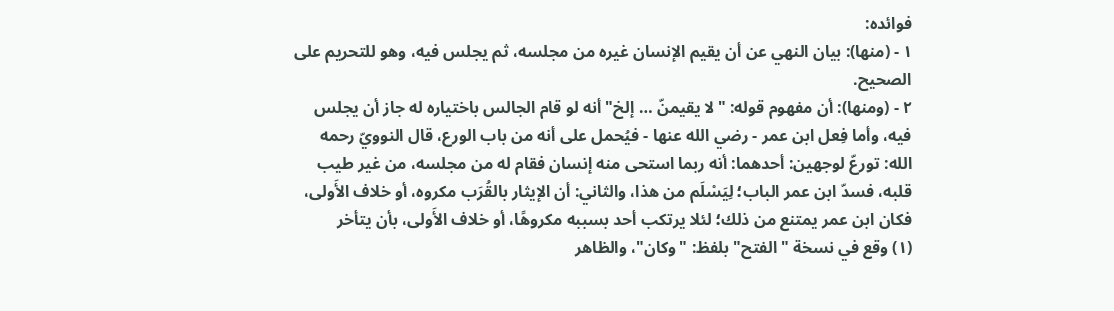فوائده:
١ - (منها): بيان النهي عن أن يقيم الإنسان غيره من مجلسه، ثم يجلس فيه، وهو للتحريم على الصحيح.
٢ - (ومنها): أن مفهوم قوله: "لا يقيمنّ … إلخ" أنه لو قام الجالس باختياره له جاز أن يجلس فيه، وأما فِعل ابن عمر - رضي الله عنها - فيُحمل على أنه من باب الورع، قال النوويّ رحمه الله: تورعّ لوجهين: أحدهما: أنه ربما استحى منه إنسان فقام له من مجلسه، من غير طيب قلبه، فسدّ ابن عمر الباب؛ لِيَسْلَم من هذا، والثاني: أن الإيثار بالقُرَب مكروه، أو خلاف الأَولى، فكان ابن عمر يمتنع من ذلك؛ لئلا يرتكب أحد بسببه مكروهًا، أو خلاف الأَولى، بأن يتأخر
(١) وقع في نسخة "الفتح" بلفظ: "وكان"، والظاهر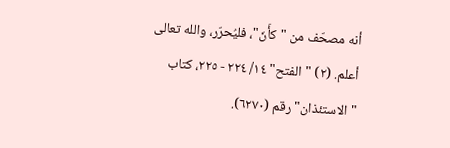أنه مصحّف من "كأَنّ"، فليُحرّر، والله تعالى أعلم. (٢) "الفتح" ١٤/ ٢٢٤ - ٢٢٥، كتاب "الاستئذان" رقم (٦٢٧٠).